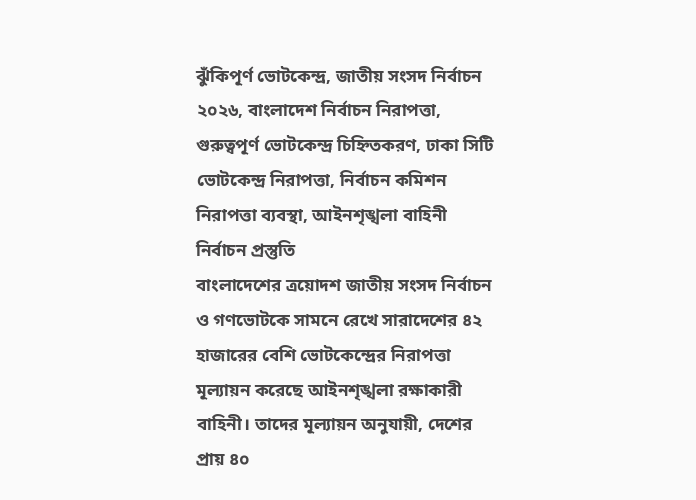ঝুঁকিপূর্ণ ভোটকেন্দ্র, জাতীয় সংসদ নির্বাচন ২০২৬, বাংলাদেশ নির্বাচন নিরাপত্তা, গুরুত্বপূর্ণ ভোটকেন্দ্র চিহ্নিতকরণ, ঢাকা সিটি ভোটকেন্দ্র নিরাপত্তা, নির্বাচন কমিশন নিরাপত্তা ব্যবস্থা, আইনশৃঙ্খলা বাহিনী নির্বাচন প্রস্তুতি
বাংলাদেশের ত্রয়োদশ জাতীয় সংসদ নির্বাচন ও গণভোটকে সামনে রেখে সারাদেশের ৪২ হাজারের বেশি ভোটকেন্দ্রের নিরাপত্তা মূল্যায়ন করেছে আইনশৃঙ্খলা রক্ষাকারী বাহিনী। তাদের মূল্যায়ন অনুযায়ী, দেশের প্রায় ৪০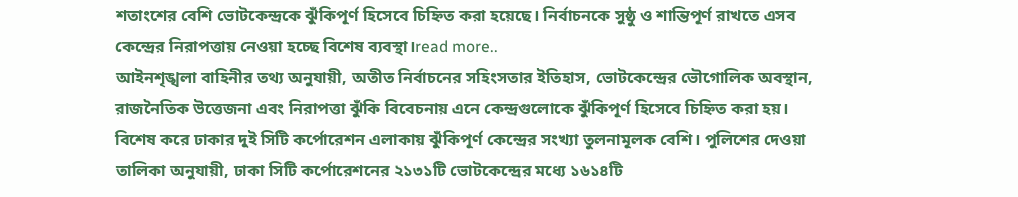শতাংশের বেশি ভোটকেন্দ্রকে ঝুঁকিপূর্ণ হিসেবে চিহ্নিত করা হয়েছে। নির্বাচনকে সুষ্ঠু ও শান্তিপূর্ণ রাখতে এসব কেন্দ্রের নিরাপত্তায় নেওয়া হচ্ছে বিশেষ ব্যবস্থা।read more..
আইনশৃঙ্খলা বাহিনীর তথ্য অনুযায়ী, অতীত নির্বাচনের সহিংসতার ইতিহাস, ভোটকেন্দ্রের ভৌগোলিক অবস্থান, রাজনৈতিক উত্তেজনা এবং নিরাপত্তা ঝুঁকি বিবেচনায় এনে কেন্দ্রগুলোকে ঝুঁকিপূর্ণ হিসেবে চিহ্নিত করা হয়। বিশেষ করে ঢাকার দুই সিটি কর্পোরেশন এলাকায় ঝুঁকিপূর্ণ কেন্দ্রের সংখ্যা তুলনামূলক বেশি। পুলিশের দেওয়া তালিকা অনুযায়ী, ঢাকা সিটি কর্পোরেশনের ২১৩১টি ভোটকেন্দ্রের মধ্যে ১৬১৪টি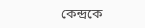কেন্দ্রকে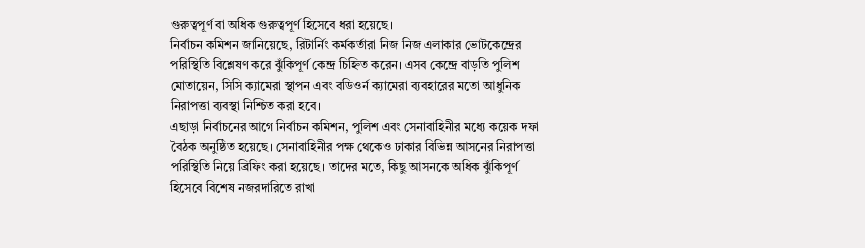গুরুত্বপূর্ণ বা অধিক গুরুত্বপূর্ণ হিসেবে ধরা হয়েছে।
নির্বাচন কমিশন জানিয়েছে, রিটার্নিং কর্মকর্তারা নিজ নিজ এলাকার ভোটকেন্দ্রের পরিস্থিতি বিশ্লেষণ করে ঝুঁকিপূর্ণ কেন্দ্র চিহ্নিত করেন। এসব কেন্দ্রে বাড়তি পুলিশ মোতায়েন, সিসি ক্যামেরা স্থাপন এবং বডিওর্ন ক্যামেরা ব্যবহারের মতো আধুনিক নিরাপত্তা ব্যবস্থা নিশ্চিত করা হবে।
এছাড়া নির্বাচনের আগে নির্বাচন কমিশন, পুলিশ এবং সেনাবাহিনীর মধ্যে কয়েক দফা বৈঠক অনুষ্ঠিত হয়েছে। সেনাবাহিনীর পক্ষ থেকেও ঢাকার বিভিন্ন আসনের নিরাপত্তা পরিস্থিতি নিয়ে ব্রিফিং করা হয়েছে। তাদের মতে, কিছু আসনকে অধিক ঝুঁকিপূর্ণ হিসেবে বিশেষ নজরদারিতে রাখা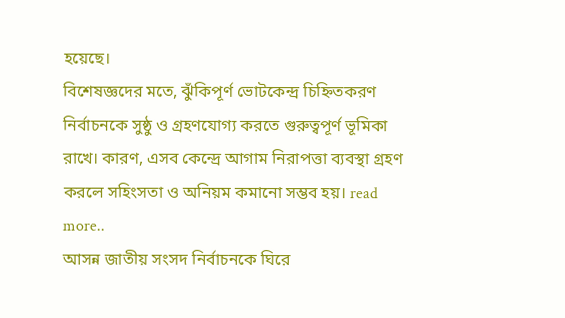হয়েছে।
বিশেষজ্ঞদের মতে, ঝুঁকিপূর্ণ ভোটকেন্দ্র চিহ্নিতকরণ নির্বাচনকে সুষ্ঠু ও গ্রহণযোগ্য করতে গুরুত্বপূর্ণ ভূমিকা রাখে। কারণ, এসব কেন্দ্রে আগাম নিরাপত্তা ব্যবস্থা গ্রহণ করলে সহিংসতা ও অনিয়ম কমানো সম্ভব হয়। read more..
আসন্ন জাতীয় সংসদ নির্বাচনকে ঘিরে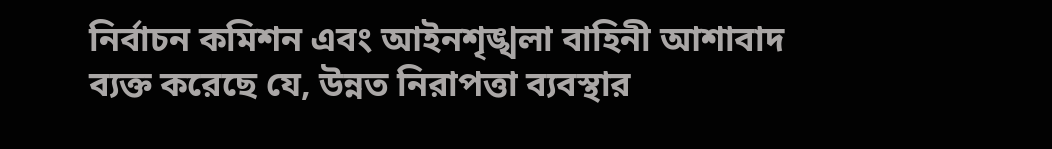নির্বাচন কমিশন এবং আইনশৃঙ্খলা বাহিনী আশাবাদ ব্যক্ত করেছে যে, উন্নত নিরাপত্তা ব্যবস্থার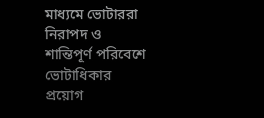মাধ্যমে ভোটাররা নিরাপদ ও শান্তিপূর্ণ পরিবেশে ভোটাধিকার প্রয়োগ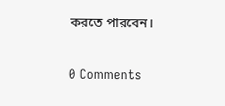করতে পারবেন।

0 Comments